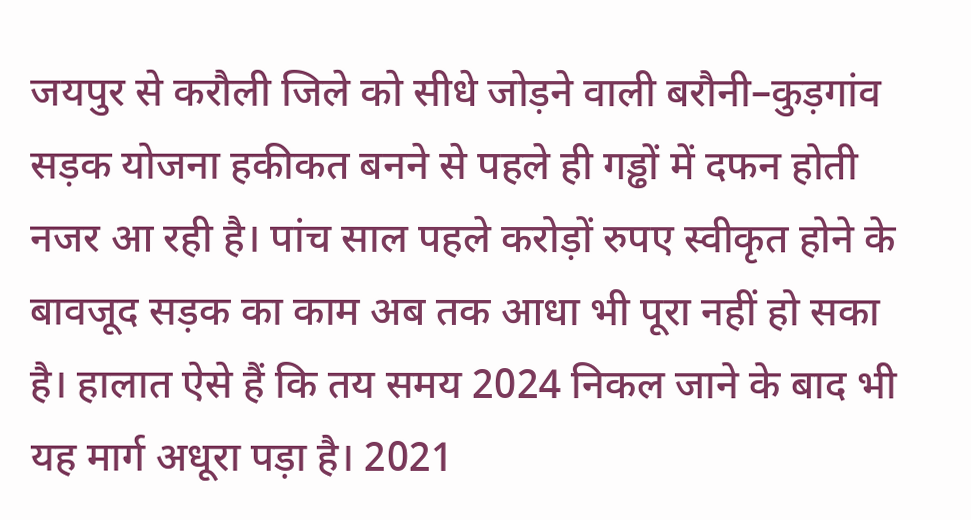जयपुर से करौली जिले को सीधे जोड़ने वाली बरौनी–कुड़गांव सड़क योजना हकीकत बनने से पहले ही गड्ढों में दफन होती नजर आ रही है। पांच साल पहले करोड़ों रुपए स्वीकृत होने के बावजूद सड़क का काम अब तक आधा भी पूरा नहीं हो सका है। हालात ऐसे हैं कि तय समय 2024 निकल जाने के बाद भी यह मार्ग अधूरा पड़ा है। 2021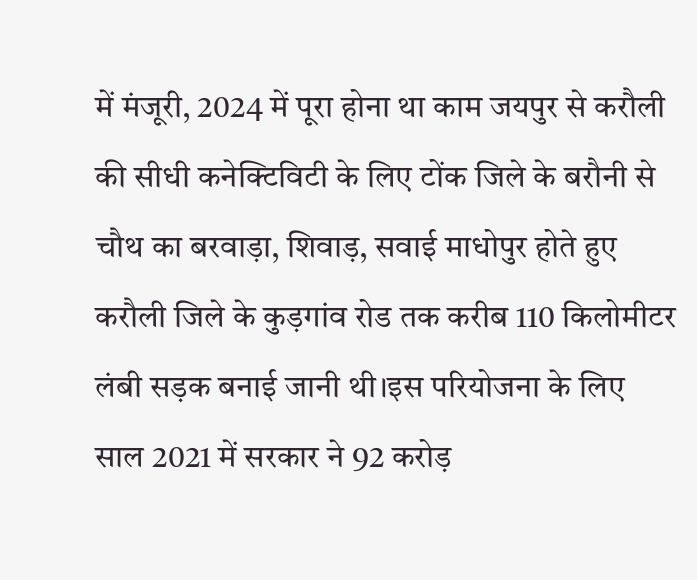में मंजूरी, 2024 में पूरा होना था काम जयपुर से करौली की सीधी कनेक्टिविटी के लिए टोंक जिले के बरौनी से चौथ का बरवाड़ा, शिवाड़, सवाई माधोपुर होते हुए करौली जिले के कुड़गांव रोड तक करीब 110 किलोमीटर लंबी सड़क बनाई जानी थी।इस परियोजना के लिए साल 2021 में सरकार ने 92 करोड़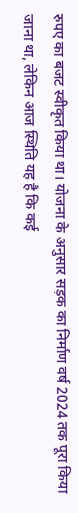रुपए का बजट स्वीकृत किया था। योजना के अनुसार सड़क का निर्माण वर्ष 2024 तक पूरा किया जाना था, लेकिन आज स्थिति यह है कि कई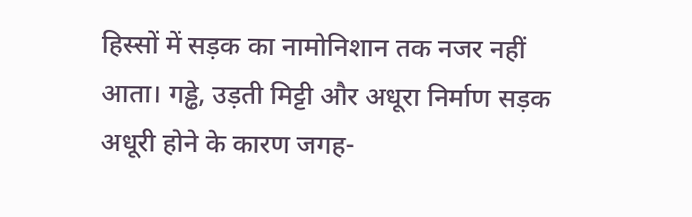हिस्सों में सड़क का नामोनिशान तक नजर नहीं आता। गड्ढे, उड़ती मिट्टी और अधूरा निर्माण सड़क अधूरी होने के कारण जगह-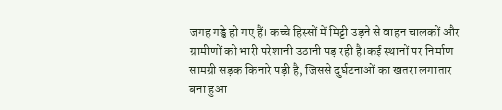जगह गड्ढे हो गए हैं। कच्चे हिस्सों में मिट्टी उड़ने से वाहन चालकों और ग्रामीणों को भारी परेशानी उठानी पड़ रही है।कई स्थानों पर निर्माण सामग्री सड़क किनारे पड़ी है, जिससे दुर्घटनाओं का खतरा लगातार बना हुआ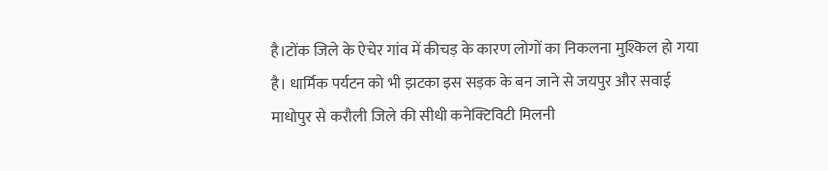है।टोंक जिले के ऐचेर गांव में कीचड़ के कारण लोगों का निकलना मुश्किल हो गया है। धार्मिक पर्यटन को भी झटका इस सड़क के बन जाने से जयपुर और सवाई माधोपुर से करौली जिले की सीधी कनेक्टिविटी मिलनी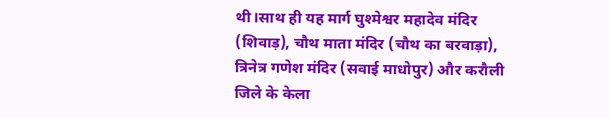थी।साथ ही यह मार्ग घुश्मेश्वर महादेव मंदिर (शिवाड़), चौथ माता मंदिर (चौथ का बरवाड़ा), त्रिनेत्र गणेश मंदिर (सवाई माधोपुर) और करौली जिले के केला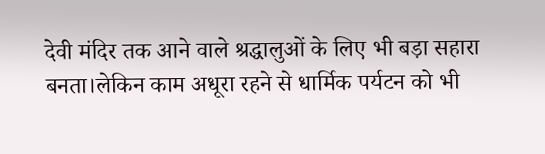देवी मंदिर तक आने वाले श्रद्धालुओं के लिए भी बड़ा सहारा बनता।लेकिन काम अधूरा रहने से धार्मिक पर्यटन को भी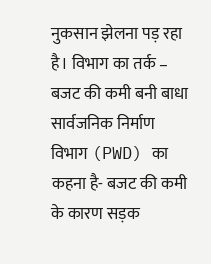नुकसान झेलना पड़ रहा है। विभाग का तर्क – बजट की कमी बनी बाधा सार्वजनिक निर्माण विभाग (PWD) का कहना है- बजट की कमी के कारण सड़क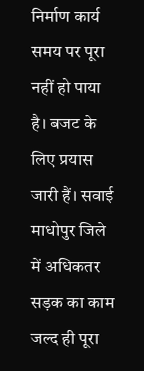निर्माण कार्य समय पर पूरा नहीं हो पाया है। बजट के लिए प्रयास जारी हैं। सवाई माधोपुर जिले में अधिकतर सड़क का काम जल्द ही पूरा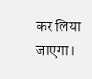कर लिया जाएगा।